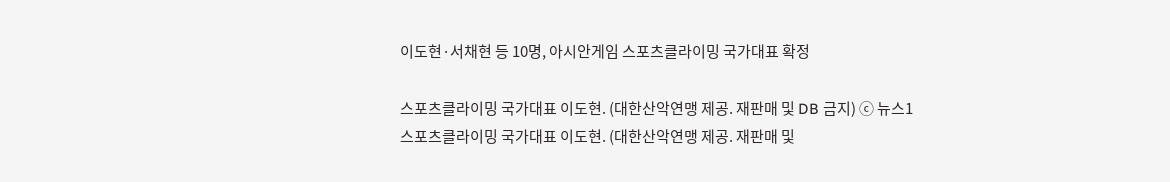이도현·서채현 등 10명, 아시안게임 스포츠클라이밍 국가대표 확정

스포츠클라이밍 국가대표 이도현. (대한산악연맹 제공. 재판매 및 DB 금지) ⓒ 뉴스1
스포츠클라이밍 국가대표 이도현. (대한산악연맹 제공. 재판매 및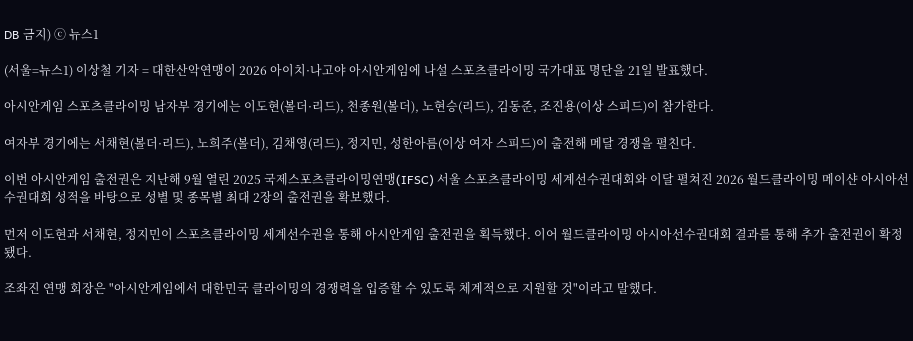DB 금지) ⓒ 뉴스1

(서울=뉴스1) 이상철 기자 = 대한산악연맹이 2026 아이치·나고야 아시안게임에 나설 스포츠클라이밍 국가대표 명단을 21일 발표했다.

아시안게임 스포츠클라이밍 남자부 경기에는 이도현(볼더·리드), 천종원(볼더), 노현승(리드), 김동준, 조진용(이상 스피드)이 참가한다.

여자부 경기에는 서채현(볼더·리드), 노희주(볼더), 김채영(리드), 정지민, 성한아름(이상 여자 스피드)이 출전해 메달 경쟁을 펼친다.

이번 아시안게임 출전권은 지난해 9월 열린 2025 국제스포츠클라이밍연맹(IFSC) 서울 스포츠클라이밍 세계선수권대회와 이달 펼쳐진 2026 월드클라이밍 메이샨 아시아선수권대회 성적을 바탕으로 성별 및 종목별 최대 2장의 출전권을 확보했다.

먼저 이도현과 서채현, 정지민이 스포츠클라이밍 세계선수권을 통해 아시안게임 출전권을 획득했다. 이어 월드클라이밍 아시아선수권대회 결과를 통해 추가 출전권이 확정됐다.

조좌진 연맹 회장은 "아시안게임에서 대한민국 클라이밍의 경쟁력을 입증할 수 있도록 체계적으로 지원할 것"이라고 말했다.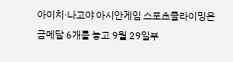아이치·나고야 아시안게임 스포츠클라이밍은 금메달 6개를 놓고 9월 29일부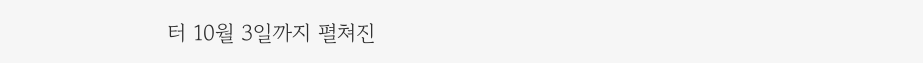터 10월 3일까지 펼쳐진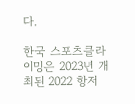다.

한국 스포츠클라이밍은 2023년 개최된 2022 항저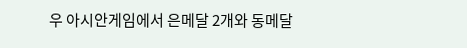우 아시안게임에서 은메달 2개와 동메달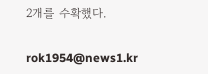2개를 수확했다.

rok1954@news1.kr